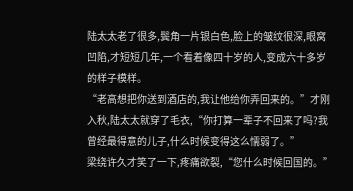陆太太老了很多,鬓角一片银白色,脸上的皱纹很深,眼窝凹陷,才短短几年,一个看着像四十岁的人,变成六十多岁的样子模样。
“老高想把你送到酒店的,我让他给你弄回来的。”才刚入秋,陆太太就穿了毛衣,“你打算一辈子不回来了吗?我曾经最得意的儿子,什么时候变得这么懦弱了。”
梁绕许久才笑了一下,疼痛欲裂,“您什么时候回国的。”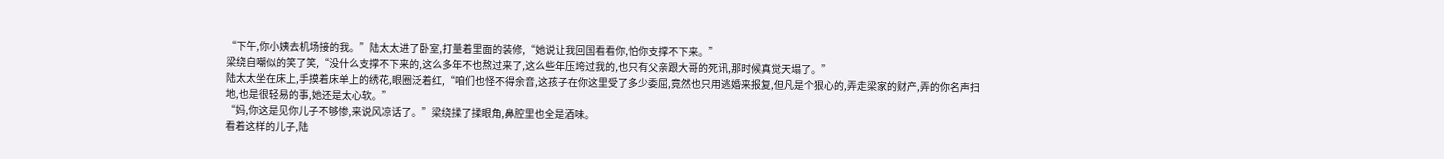“下午,你小姨去机场接的我。”陆太太进了卧室,打量着里面的装修,“她说让我回国看看你,怕你支撑不下来。”
梁绕自嘲似的笑了笑,“没什么支撑不下来的,这么多年不也熬过来了,这么些年压垮过我的,也只有父亲跟大哥的死讯,那时候真觉天塌了。”
陆太太坐在床上,手摸着床单上的绣花,眼圈泛着红,“咱们也怪不得余音,这孩子在你这里受了多少委屈,竟然也只用逃婚来报复,但凡是个狠心的,弄走梁家的财产,弄的你名声扫地,也是很轻易的事,她还是太心软。”
“妈,你这是见你儿子不够惨,来说风凉话了。”梁绕揉了揉眼角,鼻腔里也全是酒味。
看着这样的儿子,陆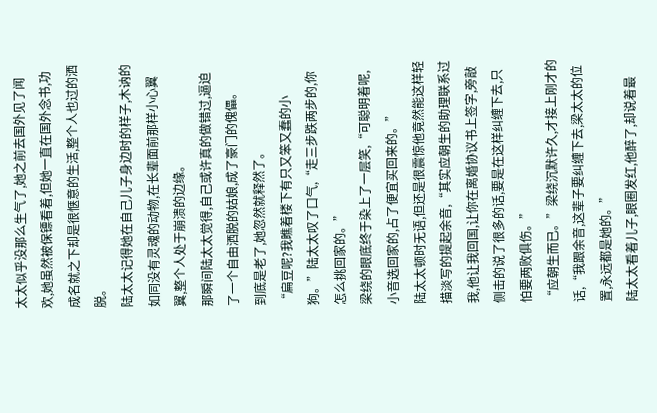太太似乎没那么生气了,她之前去国外见了闻欢,她虽然被保镖看着,但她一直在国外念书,功成名就之下却是很惬意的生活,整个人也过的洒脱。
陆太太记得她在自己儿子身边时的样子,木讷的如同没有灵魂的动物,在长辈面前那样小心翼翼,整个人处于崩溃的边缘。
那瞬间陆太太觉得,自己或许真的做错过,逼迫了一个自由洒脱的姑娘,成了豪门的傀儡。
到底是老了,她忽然就释然了。
“扁豆呢?我瞧着楼下有只又笨又蠢的小狗。”陆太太叹了口气,“走三步跌两步的,你怎么挑回家的。”
梁绕的眼底终于染上了一层笑,“可聪明着呢,小音选回家的,占了便宜买回来的。”
陆太太顿时无语,但还是很震惊他竟然能这样轻描淡写的提起余音,“其实应朝生的助理联系过我,他让我回国,让你在离婚协议书上签字,旁敲侧击的说了很多的话,要是在这样纠缠下去,只怕要两败俱伤。”
“应朝生而已。”梁绕沉默许久,才接上刚才的话,“我跟余音,这辈子要纠缠下去,梁太太的位置,永远都是她的。”
陆太太看着儿子,眼圈发红,他醉了,却说着最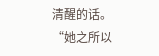清醒的话。
“她之所以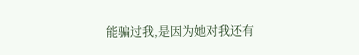能骗过我,是因为她对我还有